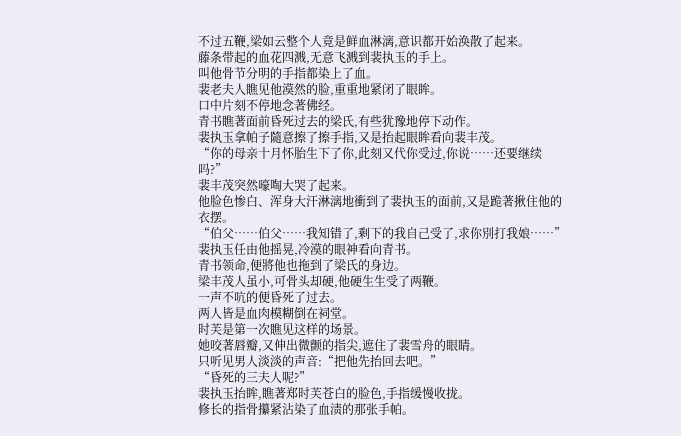不过五鞭,梁如云整个人竟是鲜血淋漓,意识都开始涣散了起来。
藤条带起的血花四溅,无意飞溅到裴执玉的手上。
叫他骨节分明的手指都染上了血。
裴老夫人瞧见他漠然的脸,重重地紧闭了眼眸。
口中片刻不停地念著佛经。
青书瞧著面前昏死过去的梁氏,有些犹豫地停下动作。
裴执玉拿帕子隨意擦了擦手指,又是抬起眼眸看向裴丰茂。
“你的母亲十月怀胎生下了你,此刻又代你受过,你说……还要继续吗?”
裴丰茂突然嚎啕大哭了起来。
他脸色惨白、浑身大汗淋漓地衝到了裴执玉的面前,又是跪著揪住他的衣摆。
“伯父……伯父……我知错了,剩下的我自己受了,求你別打我娘……”
裴执玉任由他摇晃,冷漠的眼神看向青书。
青书领命,便將他也拖到了梁氏的身边。
梁丰茂人虽小,可骨头却硬,他硬生生受了两鞭。
一声不吭的便昏死了过去。
两人皆是血肉模糊倒在祠堂。
时芙是第一次瞧见这样的场景。
她咬著唇瓣,又伸出微颤的指尖,遮住了裴雪舟的眼睛。
只听见男人淡淡的声音:“把他先抬回去吧。”
“昏死的三夫人呢?”
裴执玉抬眸,瞧著郑时芙苍白的脸色,手指缓慢收拢。
修长的指骨攥紧沾染了血渍的那张手帕。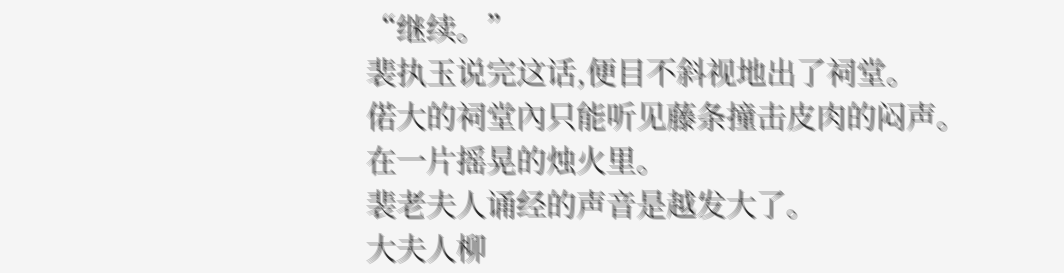“继续。”
裴执玉说完这话,便目不斜视地出了祠堂。
偌大的祠堂內只能听见藤条撞击皮肉的闷声。
在一片摇晃的烛火里。
裴老夫人诵经的声音是越发大了。
大夫人柳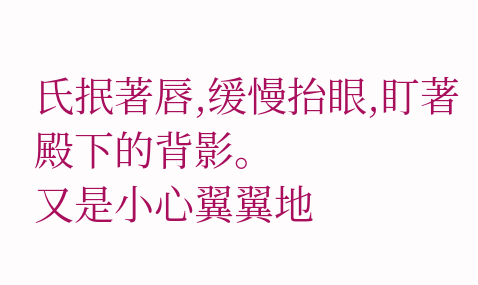氏抿著唇,缓慢抬眼,盯著殿下的背影。
又是小心翼翼地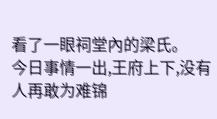看了一眼祠堂內的梁氏。
今日事情一出,王府上下,没有人再敢为难锦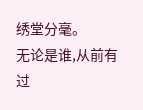绣堂分毫。
无论是谁,从前有过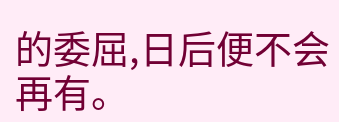的委屈,日后便不会再有。